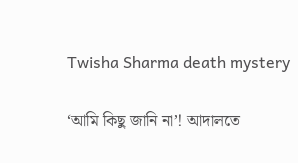Twisha Sharma death mystery

‘আমি কিছু জানি না’! আদালতে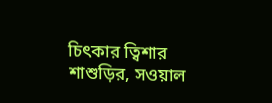চিৎকার ত্বিশার শাশুড়ির, সওয়াল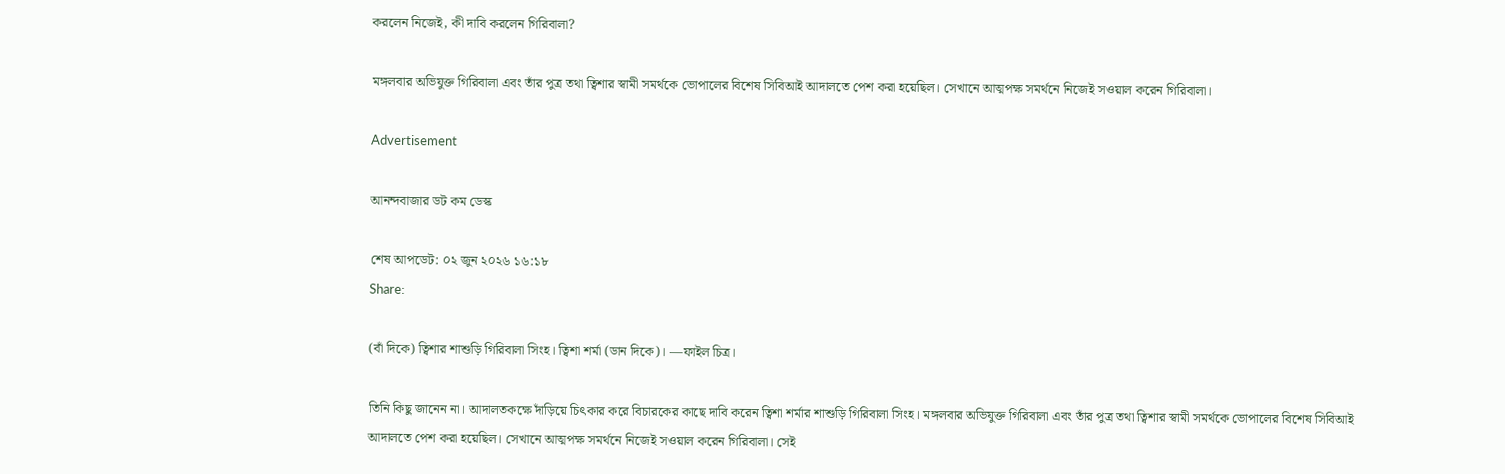করলেন নিজেই, কী দাবি করলেন গিরিবালা?

মঙ্গলবার অভিযুক্ত গিরিবালা এবং তাঁর পুত্র তথা ত্বিশার স্বামী সমর্থকে ভোপালের বিশেষ সিবিআই আদালতে পেশ করা হয়েছিল। সেখানে আত্মপক্ষ সমর্থনে নিজেই সওয়াল করেন গিরিবালা।

Advertisement

আনন্দবাজার ডট কম ডেস্ক

শেষ আপডেট: ০২ জুন ২০২৬ ১৬:১৮
Share:

(বাঁ দিকে) ত্বিশার শাশুড়ি গিরিবালা সিংহ। ত্বিশা শর্মা (ডান দিকে)। —ফাইল চিত্র।

তিনি কিছু জানেন না। আদালতকক্ষে দাঁড়িয়ে চিৎকার করে বিচারকের কাছে দাবি করেন ত্বিশা শর্মার শাশুড়ি গিরিবালা সিংহ। মঙ্গলবার অভিযুক্ত গিরিবালা এবং তাঁর পুত্র তথা ত্বিশার স্বামী সমর্থকে ভোপালের বিশেষ সিবিআই আদালতে পেশ করা হয়েছিল। সেখানে আত্মপক্ষ সমর্থনে নিজেই সওয়াল করেন গিরিবালা। সেই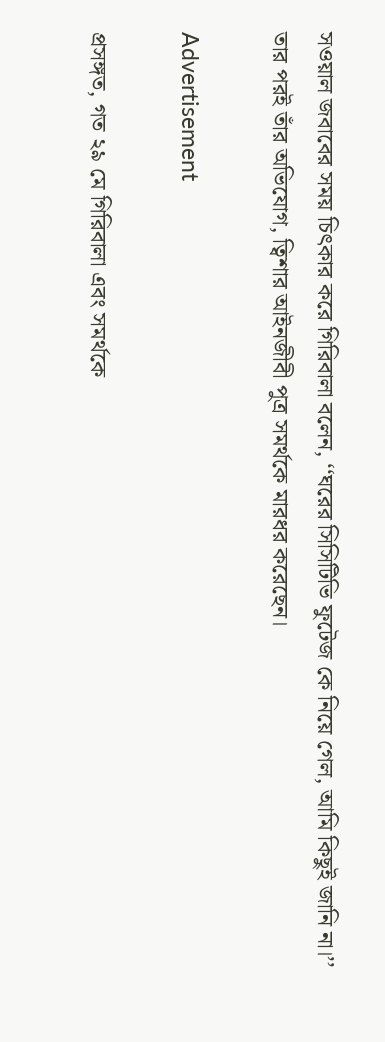সওয়াল জবাবের সময় চিৎকার করে গিরিবালা বলেন, ‘‘ঘরের সিসিটিভি ফুটেজ কে নিয়ে গেল, আমি কিছুই জানি না।’’ তার পরই তাঁর অভিযোগ, ত্বিশার আইনজীবী পুত্র সমর্থকে মারধর করেছেন।

Advertisement

প্রসঙ্গত, গত ২৯ মে গিরিবালা এবং সমর্থকে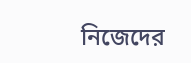নিজেদের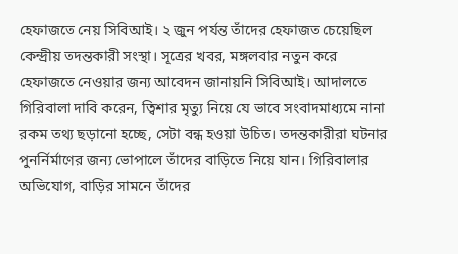হেফাজতে নেয় সিবিআই। ২ জুন পর্যন্ত তাঁদের হেফাজত চেয়েছিল কেন্দ্রীয় তদন্তকারী সংস্থা। সূত্রের খবর, মঙ্গলবার নতুন করে হেফাজতে নেওয়ার জন্য আবেদন জানায়নি সিবিআই। আদালতে গিরিবালা দাবি করেন, ত্বিশার মৃত্যু নিয়ে যে ভাবে সংবাদমাধ্যমে নানা রকম তথ্য ছড়ানো হচ্ছে, সেটা বন্ধ হওয়া উচিত। তদন্তকারীরা ঘটনার পুনর্নির্মাণের জন্য ভোপালে তাঁদের বাড়িতে নিয়ে যান। গিরিবালার অভিযোগ, বাড়ির সামনে তাঁদের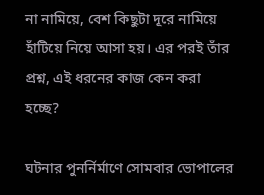না নামিয়ে, বেশ কিছুটা দূরে নামিয়ে হাঁটিয়ে নিয়ে আসা হয়। এর পরই তাঁর প্রশ্ন, এই ধরনের কাজ কেন করা হচ্ছে?

ঘটনার পুনর্নির্মাণে সোমবার ভোপালের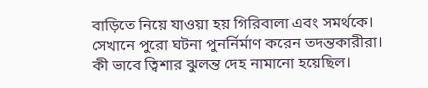বাড়িতে নিয়ে যাওয়া হয় গিরিবালা এবং সমর্থকে। সেখানে পুরো ঘটনা পুনর্নির্মাণ করেন তদন্তকারীরা। কী ভাবে ত্বিশার ঝুলন্ত দেহ নামানো হয়েছিল।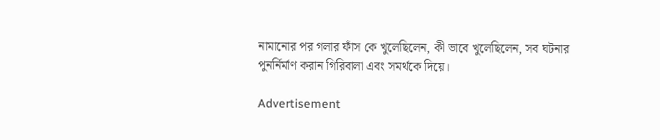নামানোর পর গলার ফাঁস কে খুলেছিলেন, কী ভাবে খুলেছিলেন, সব ঘটনার পুনর্নির্মাণ করান গিরিবালা এবং সমর্থকে দিয়ে।

Advertisement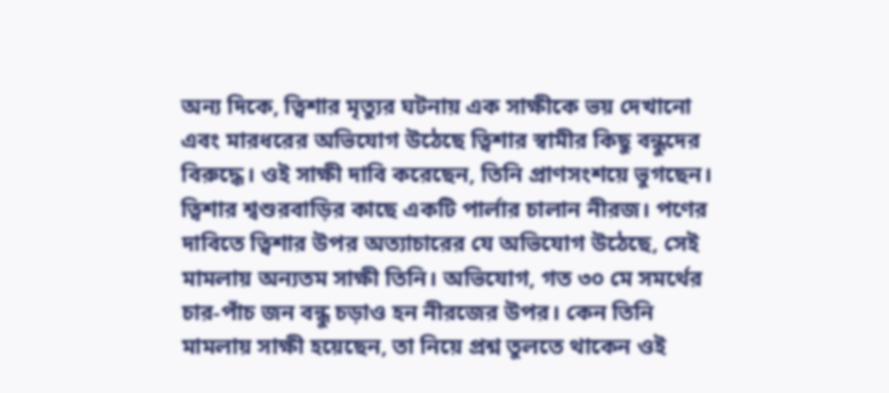অন্য দিকে, ত্বিশার মৃত্যুর ঘটনায় এক সাক্ষীকে ভয় দেখানো এবং মারধরের অভিযোগ উঠেছে ত্বিশার স্বামীর কিছু বন্ধুদের বিরুদ্ধে। ওই সাক্ষী দাবি করেছেন, তিনি প্রাণসংশয়ে ভুগছেন। ত্বিশার শ্বশুরবাড়ির কাছে একটি পার্লার চালান নীরজ। পণের দাবিতে ত্বিশার উপর অত্যাচারের যে অভিযোগ উঠেছে, সেই মামলায় অন্যতম সাক্ষী তিনি। অভিযোগ, গত ৩০ মে সমর্থের চার-পাঁচ জন বন্ধু চড়াও হন নীরজের উপর। কেন তিনি মামলায় সাক্ষী হয়েছেন, তা নিয়ে প্রশ্ন তুলতে থাকেন ওই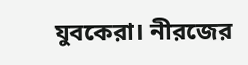যুবকেরা। নীরজের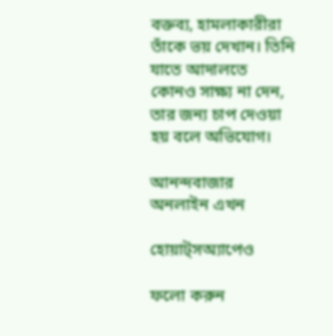বক্তব্য, হামলাকারীরা তাঁকে ভয় দেখান। তিনি যাতে আদালতে কোনও সাক্ষ্য না দেন, তার জন্য চাপ দেওয়া হয় বলে অভিযোগ।

আনন্দবাজার অনলাইন এখন

হোয়াট্‌সঅ্যাপেও

ফলো করুন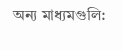অন্য মাধ্যমগুলি: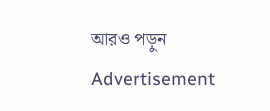আরও পড়ুন
Advertisement